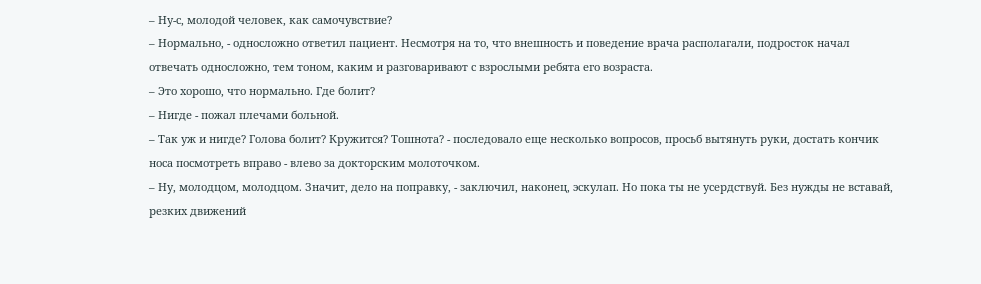– Ну-с, молодой человек, как самочувствие?
– Нормально, - односложно ответил пациент. Несмотря на то, что внешность и поведение врача располагали, подросток начал отвечать односложно, тем тоном, каким и разговаривают с взрослыми ребята его возраста.
– Это хорошо, что нормально. Где болит?
– Нигде - пожал плечами больной.
– Так уж и нигде? Голова болит? Кружится? Тошнота? - последовало еще несколько вопросов, просьб вытянуть руки, достать кончик носа посмотреть вправо - влево за докторским молоточком.
– Ну, молодцом, молодцом. Значит, дело на поправку, - заключил, наконец, эскулап. Но пока ты не усердствуй. Без нужды не вставай, резких движений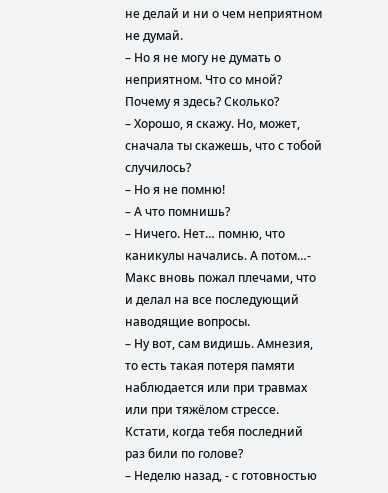не делай и ни о чем неприятном не думай.
– Но я не могу не думать о неприятном. Что со мной? Почему я здесь? Сколько?
– Хорошо, я скажу. Но, может, сначала ты скажешь, что с тобой случилось?
– Но я не помню!
– А что помнишь?
– Ничего. Нет… помню, что каникулы начались. А потом…- Макс вновь пожал плечами, что и делал на все последующий наводящие вопросы.
– Ну вот, сам видишь. Амнезия, то есть такая потеря памяти наблюдается или при травмах или при тяжёлом стрессе. Кстати, когда тебя последний раз били по голове?
– Неделю назад, - с готовностью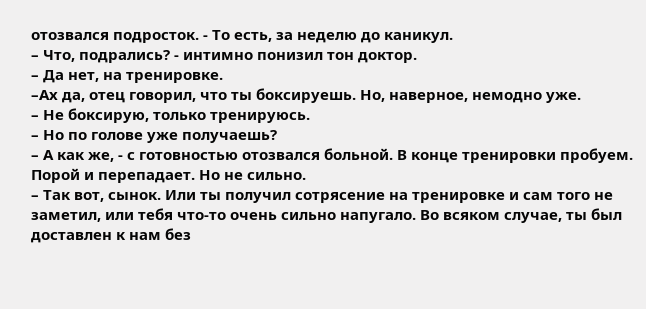отозвался подросток. - То есть, за неделю до каникул.
– Что, подрались? - интимно понизил тон доктор.
– Да нет, на тренировке.
–Ах да, отец говорил, что ты боксируешь. Но, наверное, немодно уже.
– Не боксирую, только тренируюсь.
– Но по голове уже получаешь?
– А как же, - с готовностью отозвался больной. В конце тренировки пробуем. Порой и перепадает. Но не сильно.
– Так вот, сынок. Или ты получил сотрясение на тренировке и сам того не заметил, или тебя что-то очень сильно напугало. Во всяком случае, ты был доставлен к нам без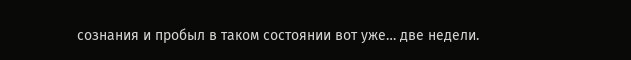сознания и пробыл в таком состоянии вот уже… две недели.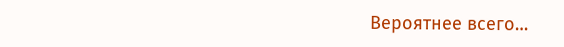Вероятнее всего…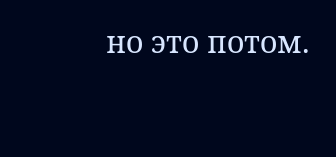но это потом.